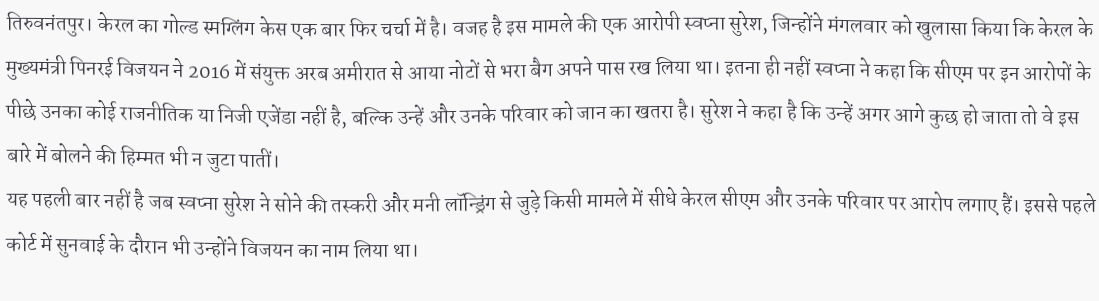तिरुवनंतपुर। केरल का गोल्ड स्मग्लिंग केस एक बार फिर चर्चा में है। वजह है इस मामले की एक आरोपी स्वप्ना सुरेश, जिन्होंने मंगलवार को खुलासा किया कि केरल के मुख्यमंत्री पिनरई विजयन ने 2016 में संयुक्त अरब अमीरात से आया नोटों से भरा बैग अपने पास रख लिया था। इतना ही नहीं स्वप्ना ने कहा कि सीएम पर इन आरोपों के पीछे उनका कोई राजनीतिक या निजी एजेंडा नहीं है, बल्कि उन्हें और उनके परिवार को जान का खतरा है। सुरेश ने कहा है कि उन्हें अगर आगे कुछ हो जाता तो वे इस बारे में बोलने की हिम्मत भी न जुटा पातीं।
यह पहली बार नहीं है जब स्वप्ना सुरेश ने सोने की तस्करी और मनी लॉन्ड्रिंग से जुड़े किसी मामले में सीधे केरल सीएम और उनके परिवार पर आरोप लगाए हैं। इससे पहले कोर्ट में सुनवाई के दौरान भी उन्होंने विजयन का नाम लिया था।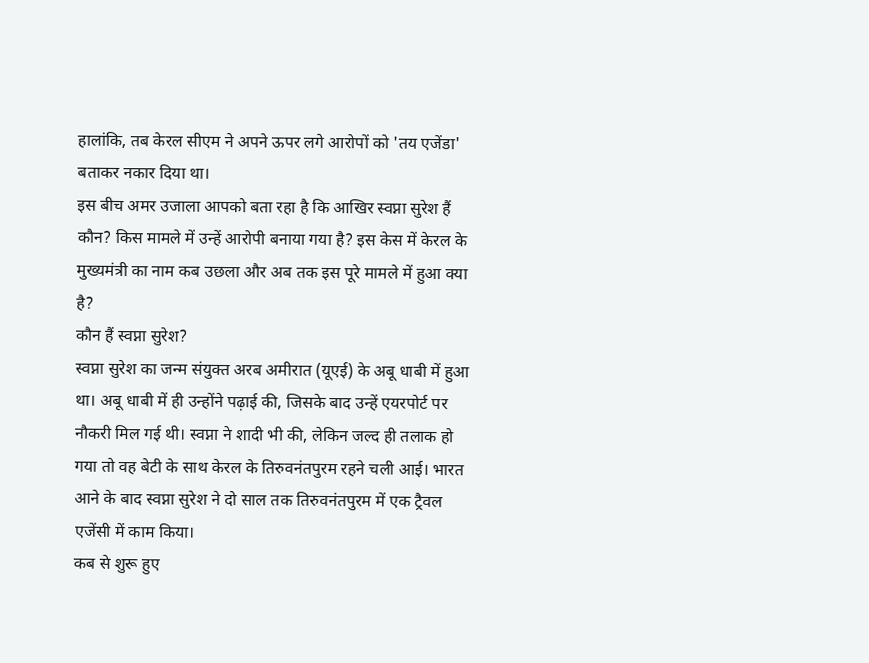हालांकि, तब केरल सीएम ने अपने ऊपर लगे आरोपों को 'तय एजेंडा' बताकर नकार दिया था।
इस बीच अमर उजाला आपको बता रहा है कि आखिर स्वप्ना सुरेश हैं कौन? किस मामले में उन्हें आरोपी बनाया गया है? इस केस में केरल के मुख्यमंत्री का नाम कब उछला और अब तक इस पूरे मामले में हुआ क्या है?
कौन हैं स्वप्ना सुरेश?
स्वप्ना सुरेश का जन्म संयुक्त अरब अमीरात (यूएई) के अबू धाबी में हुआ था। अबू धाबी में ही उन्होंने पढ़ाई की, जिसके बाद उन्हें एयरपोर्ट पर नौकरी मिल गई थी। स्वप्ना ने शादी भी की, लेकिन जल्द ही तलाक हो गया तो वह बेटी के साथ केरल के तिरुवनंतपुरम रहने चली आई। भारत आने के बाद स्वप्ना सुरेश ने दो साल तक तिरुवनंतपुरम में एक ट्रैवल एजेंसी में काम किया।
कब से शुरू हुए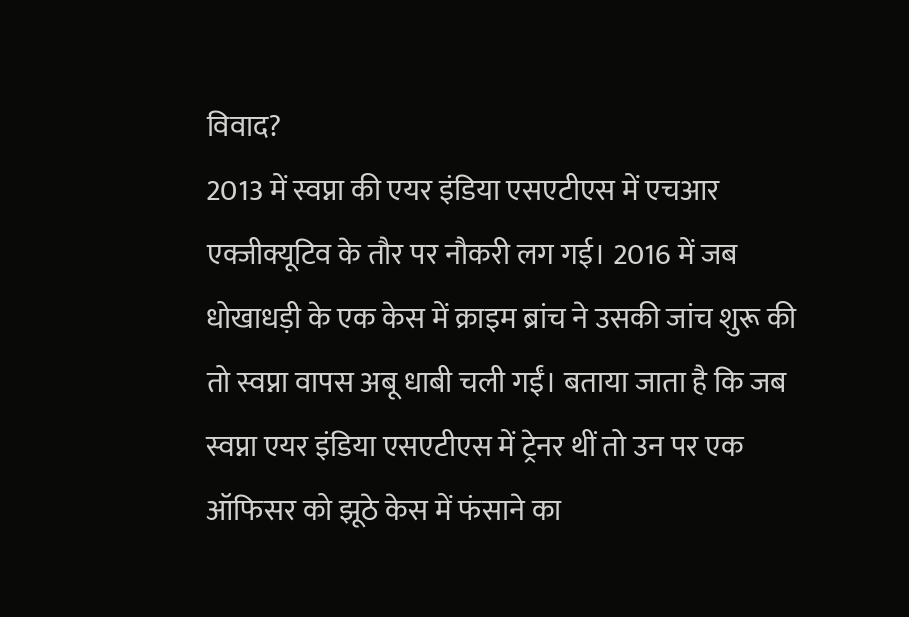विवाद?
2013 में स्वप्ना की एयर इंडिया एसएटीएस में एचआर एक्जीक्यूटिव के तौर पर नौकरी लग गई। 2016 में जब धोखाधड़ी के एक केस में क्राइम ब्रांच ने उसकी जांच शुरू की तो स्वप्ना वापस अबू धाबी चली गईं। बताया जाता है कि जब स्वप्ना एयर इंडिया एसएटीएस में ट्रेनर थीं तो उन पर एक ऑफिसर को झूठे केस में फंसाने का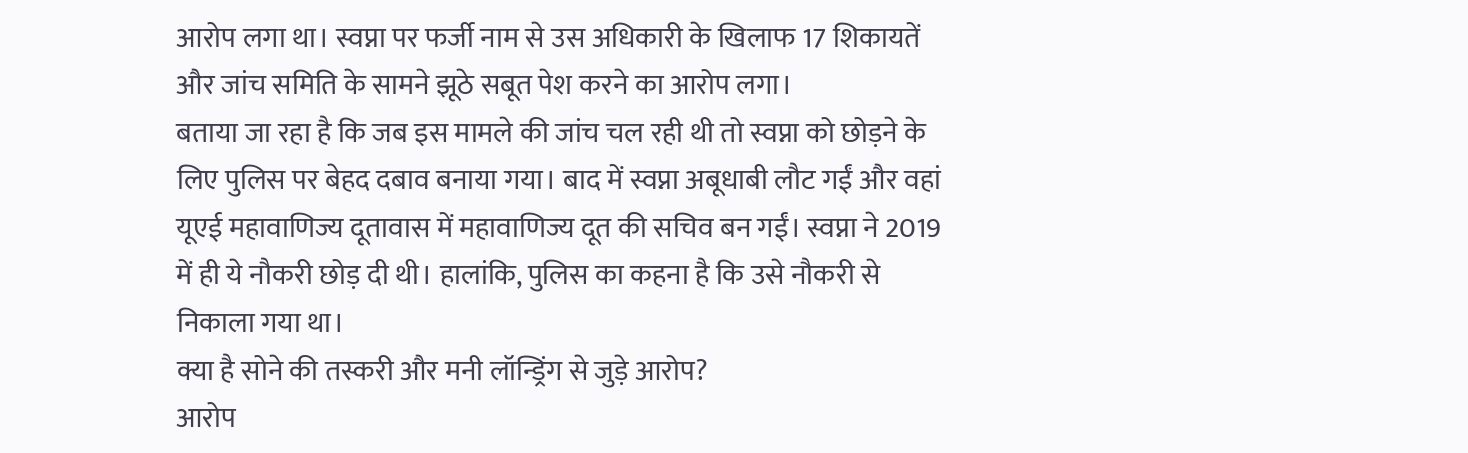आरोप लगा था। स्वप्ना पर फर्जी नाम से उस अधिकारी के खिलाफ 17 शिकायतें और जांच समिति के सामने झूठे सबूत पेश करने का आरोप लगा।
बताया जा रहा है कि जब इस मामले की जांच चल रही थी तो स्वप्ना को छोड़ने के लिए पुलिस पर बेहद दबाव बनाया गया। बाद में स्वप्ना अबूधाबी लौट गईं और वहां यूएई महावाणिज्य दूतावास में महावाणिज्य दूत की सचिव बन गईं। स्वप्ना ने 2019 में ही ये नौकरी छोड़ दी थी। हालांकि, पुलिस का कहना है कि उसे नौकरी से निकाला गया था।
क्या है सोने की तस्करी और मनी लॉन्ड्रिंग से जुड़े आरोप?
आरोप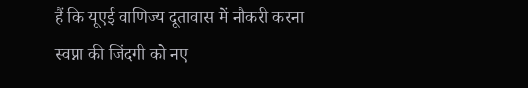हैं कि यूएई वाणिज्य दूतावास में नौकरी करना स्वप्ना की जिंदगी को नए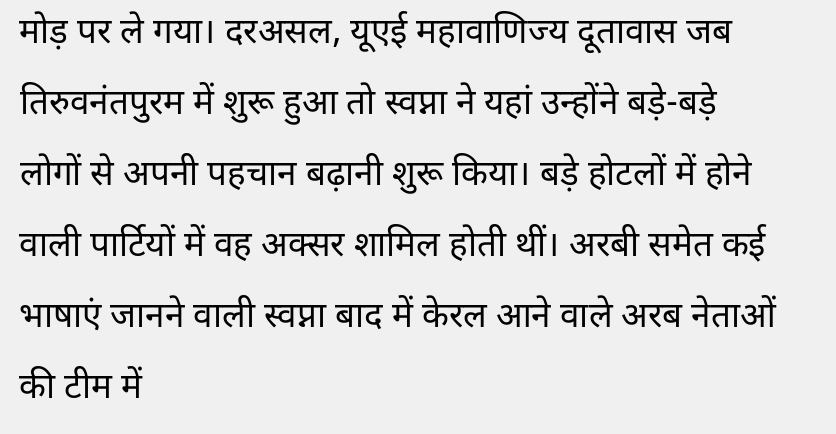मोड़ पर ले गया। दरअसल, यूएई महावाणिज्य दूतावास जब तिरुवनंतपुरम में शुरू हुआ तो स्वप्ना ने यहां उन्होंने बड़े-बड़े लोगों से अपनी पहचान बढ़ानी शुरू किया। बड़े होटलों में होने वाली पार्टियों में वह अक्सर शामिल होती थीं। अरबी समेत कई भाषाएं जानने वाली स्वप्ना बाद में केरल आने वाले अरब नेताओं की टीम में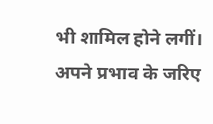भी शामिल होने लगीं। अपने प्रभाव के जरिए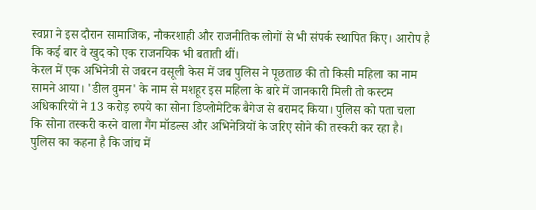स्वप्ना ने इस दौरान सामाजिक, नौकरशाही और राजनीतिक लोगों से भी संपर्क स्थापित किए। आरोप है कि कई बार वे खुद को एक राजनयिक भी बताती थीं।
केरल में एक अभिनेत्री से जबरन वसूली केस में जब पुलिस ने पूछताछ की तो किसी महिला का नाम सामने आया। 'डील वुमन' के नाम से मशहूर इस महिला के बारे में जानकारी मिली तो कस्टम अधिकारियों ने 13 करोड़ रुपये का सोना डिप्लोमेटिक बैगेज से बरामद किया। पुलिस को पता चला कि सोना तस्करी करने वाला गैंग मॉडल्स और अभिनेत्रियों के जरिए सोने की तस्करी कर रहा है। पुलिस का कहना है कि जांच में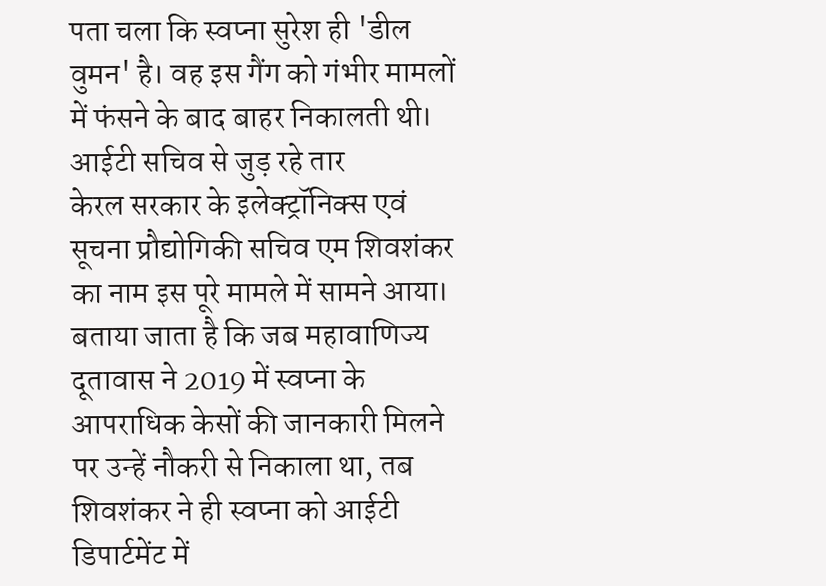पता चला कि स्वप्ना सुरेश ही 'डील वुमन' है। वह इस गैंग को गंभीर मामलों में फंसने के बाद बाहर निकालती थी।
आईटी सचिव से जुड़ रहे तार
केरल सरकार के इलेक्ट्रॉनिक्स एवं सूचना प्रौद्योगिकी सचिव एम शिवशंकर का नाम इस पूरे मामले में सामने आया। बताया जाता है कि जब महावाणिज्य दूतावास ने 2019 में स्वप्ना के आपराधिक केसों की जानकारी मिलने पर उन्हें नौकरी से निकाला था, तब शिवशंकर ने ही स्वप्ना को आईटी डिपार्टमेंट में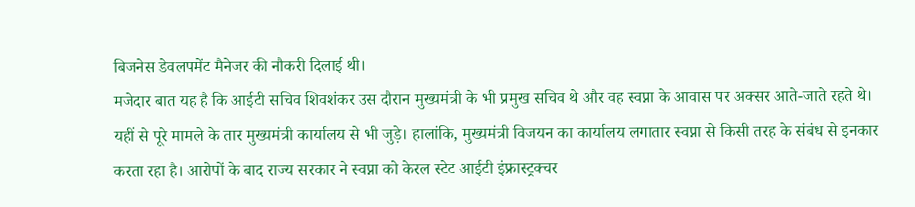बिजनेस डेवलपमेंट मैनेजर की नौकरी दिलाई थी।
मजेदार बात यह है कि आईटी सचिव शिवशंकर उस दौरान मुख्यमंत्री के भी प्रमुख सचिव थे और वह स्वप्ना के आवास पर अक्सर आते-जाते रहते थे। यहीं से पूरे मामले के तार मुख्यमंत्री कार्यालय से भी जुड़े। हालांकि, मुख्यमंत्री विजयन का कार्यालय लगातार स्वप्ना से किसी तरह के संबंध से इनकार करता रहा है। आरोपों के बाद राज्य सरकार ने स्वप्ना को केरल स्टेट आईटी इंफ्रास्ट्रक्चर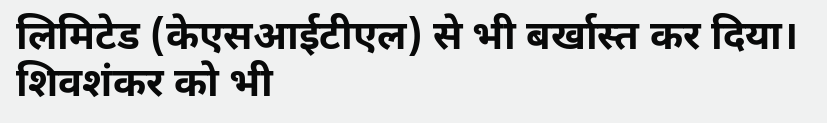लिमिटेड (केएसआईटीएल) से भी बर्खास्त कर दिया। शिवशंकर को भी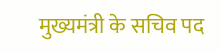मुख्यमंत्री के सचिव पद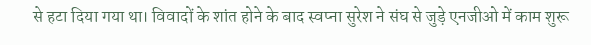से हटा दिया गया था। विवादों के शांत होने के बाद स्वप्ना सुरेश ने संघ से जुड़े एनजीओ में काम शुरू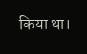किया था।